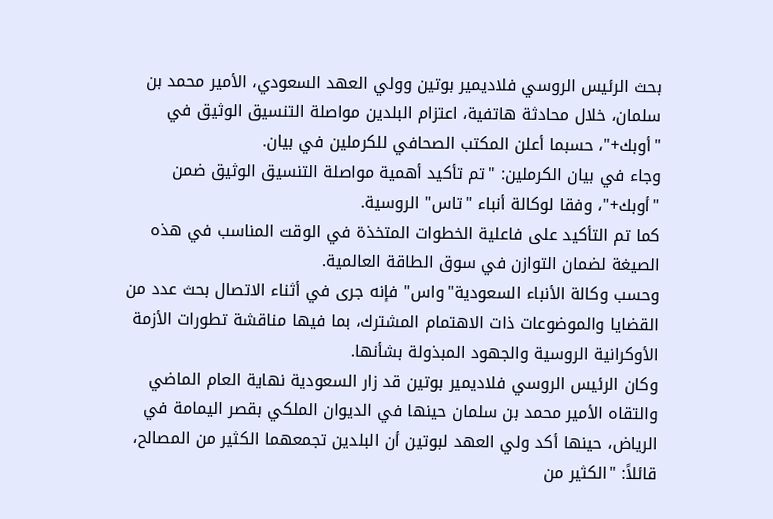بحث الرئيس الروسي فلاديمير بوتين وولي العهد السعودي، الأمير محمد بن سلمان، خلال محادثة هاتفية، اعتزام البلدين مواصلة التنسيق الوثيق في "أوبك+"، حسبما أعلن المكتب الصحافي للكرملين في بيان.
وجاء في بيان الكرملين: "تم تأكيد أهمية مواصلة التنسيق الوثيق ضمن "أوبك+"، وفقا لوكالة أنباء "تاس" الروسية.
كما تم التأكيد على فاعلية الخطوات المتخذة في الوقت المناسب في هذه الصيغة لضمان التوازن في سوق الطاقة العالمية.
وحسب وكالة الأنباء السعودية"واس" فإنه جرى في أثناء الاتصال بحث عدد من القضايا والموضوعات ذات الاهتمام المشترك، بما فيها مناقشة تطورات الأزمة الأوكرانية الروسية والجهود المبذولة بشأنها.
وكان الرئيس الروسي فلاديمير بوتين قد زار السعودية نهاية العام الماضي والتقاه الأمير محمد بن سلمان حينها في الديوان الملكي بقصر اليمامة في الرياض، حينها أكد ولي العهد لبوتين أن البلدين تجمعهما الكثير من المصالح، قائلاً: "الكثير من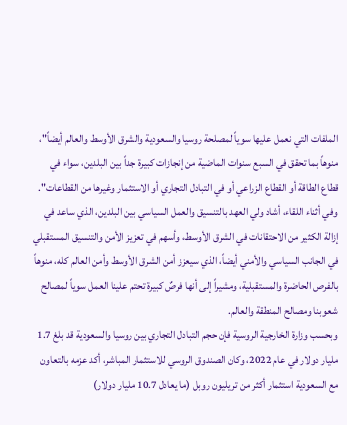الملفات التي نعمل عليها سوياً لمصلحة روسيا والسعودية والشرق الأوسط والعالم أيضاً"، منوهاً بما تحقق في السبع سنوات الماضية من إنجازات كبيرة جداً بين البلدين، سواء في قطاع الطاقة أو القطاع الزراعي أو في التبادل التجاري أو الاستثمار وغيرها من القطاعات".
وفي أثناء اللقاء، أشاد ولي العهد بالتنسيق والعمل السياسي بين البلدين، الذي ساعد في إزالة الكثير من الاحتقانات في الشرق الأوسط، وأسهم في تعزيز الأمن والتنسيق المستقبلي في الجانب السياسي والأمني أيضاً، الذي سيعزز أمن الشرق الأوسط وأمن العالم كله، منوهاً بالفرص الحاضرة والمستقبلية، ومشيراً إلى أنها فرصٌ كبيرة تحتم علينا العمل سوياً لمصالح شعوبنا ومصالح المنطقة والعالم.
وبحسب وزارة الخارجية الروسية فإن حجم التبادل التجاري بين روسيا والسعودية قد بلغ 1.7 مليار دولار في عام 2022، وكان الصندوق الروسي للاستثمار المباشر، أكد عزمه بالتعاون مع السعودية استثمار أكثر من تريليون روبل (ما يعادل 10.7 مليار دولار)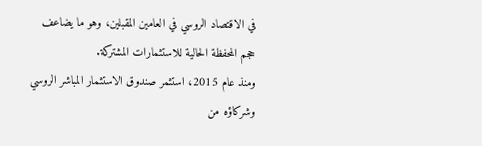في الاقتصاد الروسي في العامين المقبلين، وهو ما يضاعف حجم المحفظة الحالية للاستثمارات المشتركة.
ومنذ عام 2015، استثمر صندوق الاستثمار المباشر الروسي وشركاؤه من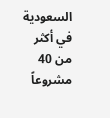السعودية في أكثر من 40 مشروعاً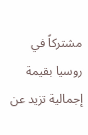مشتركاً في روسيا بقيمة إجمالية تزيد عن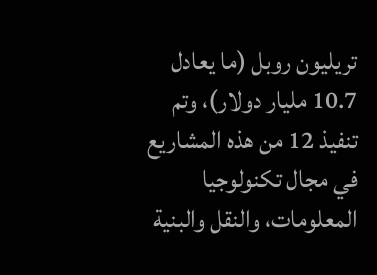تريليون روبل (ما يعادل 10.7 مليار دولار)، وتم تنفيذ 12 من هذه المشاريع في مجال تكنولوجيا المعلومات، والنقل والبنية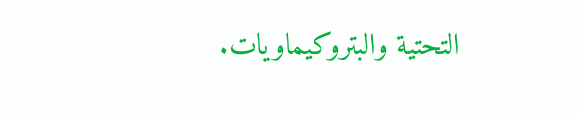التحتية والبتروكيماويات.